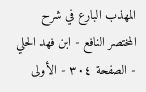المهذب البارع في شرح المختصر النافع - ابن فهد الحلي - الصفحة ٣٠٤ - الأولى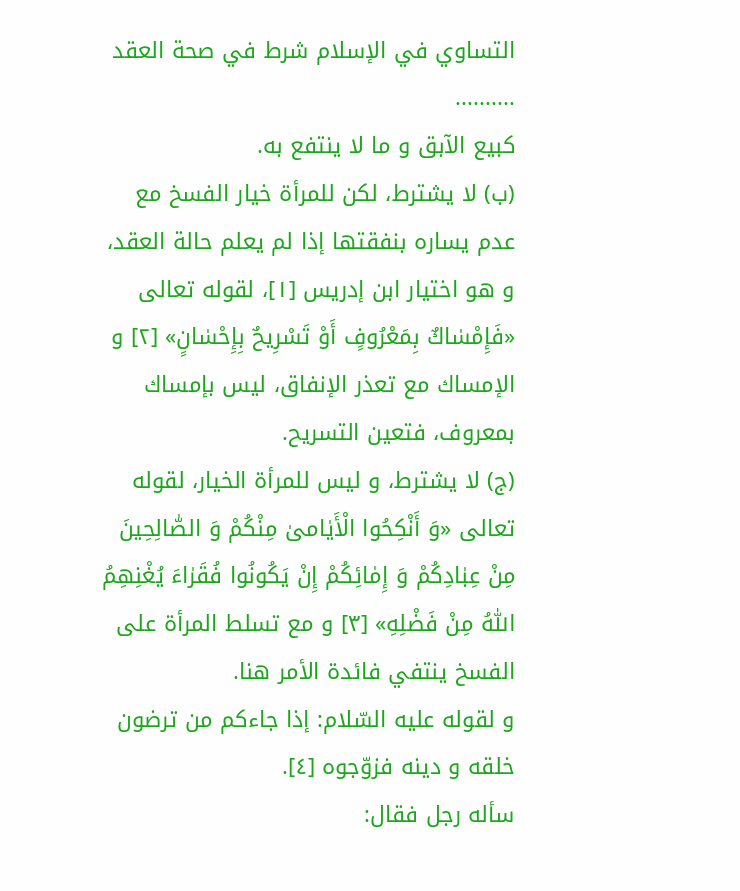التساوي في الإسلام شرط في صحة العقد
..........
كبيع الآبق و ما لا ينتفع به.
(ب) لا يشترط، لكن للمرأة خيار الفسخ مع عدم يساره بنفقتها إذا لم يعلم حالة العقد، و هو اختيار ابن إدريس [١]، لقوله تعالى «فَإِمْسٰاكٌ بِمَعْرُوفٍ أَوْ تَسْرِيحٌ بِإِحْسٰانٍ» [٢] و الإمساك مع تعذر الإنفاق، ليس بإمساك بمعروف، فتعين التسريح.
(ج) لا يشترط، و ليس للمرأة الخيار، لقوله تعالى «وَ أَنْكِحُوا الْأَيٰامىٰ مِنْكُمْ وَ الصّٰالِحِينَ مِنْ عِبٰادِكُمْ وَ إِمٰائِكُمْ إِنْ يَكُونُوا فُقَرٰاءَ يُغْنِهِمُ اللّٰهُ مِنْ فَضْلِهِ» [٣] و مع تسلط المرأة على الفسخ ينتفي فائدة الأمر هنا.
و لقوله عليه السّلام: إذا جاءكم من ترضون خلقه و دينه فزوّجوه [٤].
سأله رجل فقال: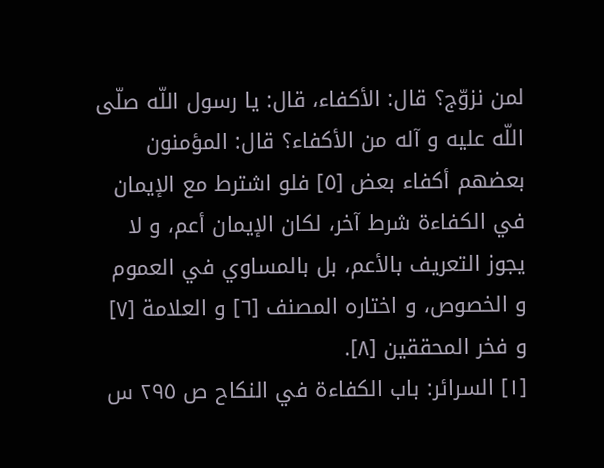لمن نزوّج؟ قال: الأكفاء، قال: يا رسول اللّه صلّى اللّه عليه و آله من الأكفاء؟ قال: المؤمنون بعضهم أكفاء بعض [٥] فلو اشترط مع الإيمان في الكفاءة شرط آخر، لكان الإيمان أعم، و لا يجوز التعريف بالأعم، بل بالمساوي في العموم و الخصوص، و اختاره المصنف [٦] و العلامة [٧] و فخر المحققين [٨].
[١] السرائر: باب الكفاءة في النكاح ص ٢٩٥ س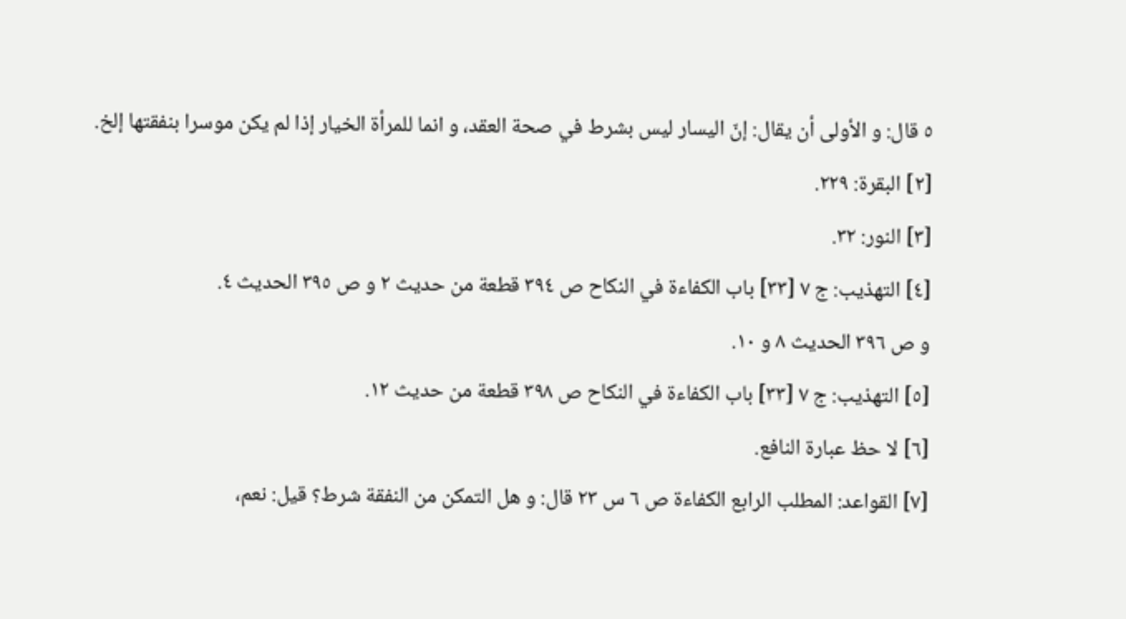٥ قال: و الأولى أن يقال: إنّ اليسار ليس بشرط في صحة العقد، و انما للمرأة الخيار إذا لم يكن موسرا بنفقتها إلخ.
[٢] البقرة: ٢٢٩.
[٣] النور: ٣٢.
[٤] التهذيب: ج ٧ [٣٣] باب الكفاءة في النكاح ص ٣٩٤ قطعة من حديث ٢ و ص ٣٩٥ الحديث ٤.
و ص ٣٩٦ الحديث ٨ و ١٠.
[٥] التهذيب: ج ٧ [٣٣] باب الكفاءة في النكاح ص ٣٩٨ قطعة من حديث ١٢.
[٦] لا حظ عبارة النافع.
[٧] القواعد: المطلب الرابع الكفاءة ص ٦ س ٢٣ قال: و هل التمكن من النفقة شرط؟ قيل: نعم،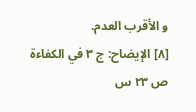و الأقرب العدم.
[٨] الإيضاح: ج ٣ في الكفاءة ص ٢٣ س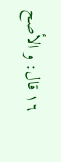١٦ قال: و الأصح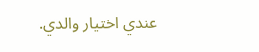عندي اختيار والدي.